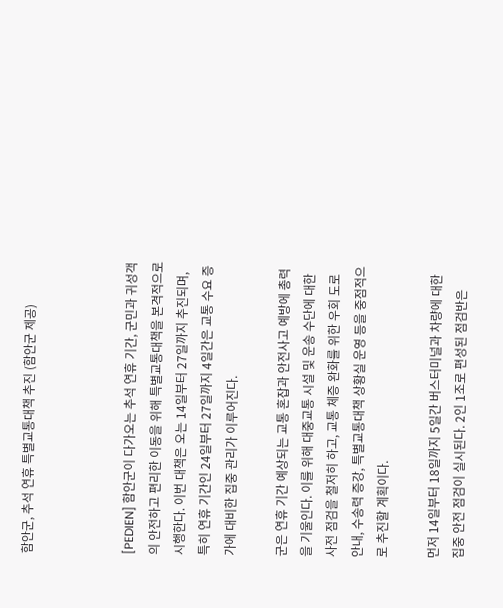함안군, 추석 연휴 특별교통대책 추진 (함안군 제공)



[PEDIEN] 함안군이 다가오는 추석 연휴 기간, 군민과 귀성객의 안전하고 편리한 이동을 위해 특별교통대책을 본격적으로 시행한다. 이번 대책은 오는 14일부터 27일까지 추진되며, 특히 연휴 기간인 24일부터 27일까지 4일간은 교통 수요 증가에 대비한 집중 관리가 이루어진다.

군은 연휴 기간 예상되는 교통 혼잡과 안전사고 예방에 총력을 기울인다. 이를 위해 대중교통 시설 및 운송 수단에 대한 사전 점검을 철저히 하고, 교통 체증 완화를 위한 우회 도로 안내, 수송력 증강, 특별교통대책 상황실 운영 등을 중점적으로 추진할 계획이다.

먼저 14일부터 18일까지 5일간 버스터미널과 차량에 대한 집중 안전 점검이 실시된다. 2인 1조로 편성된 점검반은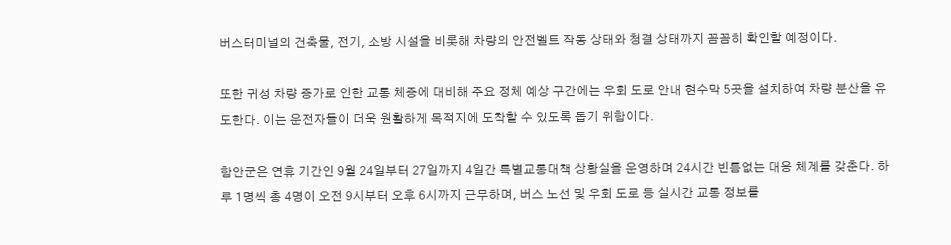버스터미널의 건축물, 전기, 소방 시설을 비롯해 차량의 안전벨트 작동 상태와 청결 상태까지 꼼꼼히 확인할 예정이다.

또한 귀성 차량 증가로 인한 교통 체증에 대비해 주요 정체 예상 구간에는 우회 도로 안내 현수막 5곳을 설치하여 차량 분산을 유도한다. 이는 운전자들이 더욱 원활하게 목적지에 도착할 수 있도록 돕기 위함이다.

함안군은 연휴 기간인 9월 24일부터 27일까지 4일간 특별교통대책 상황실을 운영하며 24시간 빈틈없는 대응 체계를 갖춘다. 하루 1명씩 총 4명이 오전 9시부터 오후 6시까지 근무하며, 버스 노선 및 우회 도로 등 실시간 교통 정보를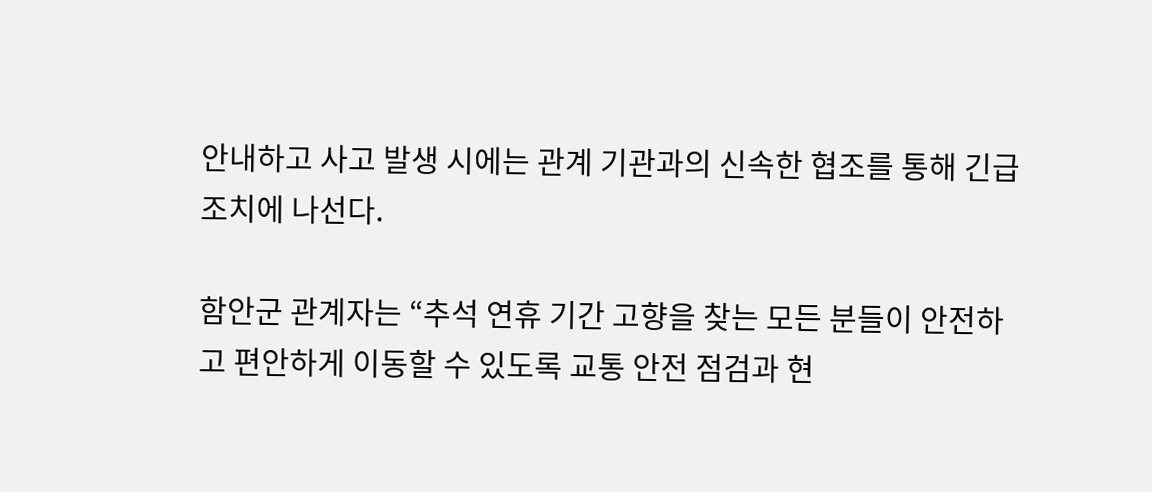안내하고 사고 발생 시에는 관계 기관과의 신속한 협조를 통해 긴급 조치에 나선다.

함안군 관계자는 “추석 연휴 기간 고향을 찾는 모든 분들이 안전하고 편안하게 이동할 수 있도록 교통 안전 점검과 현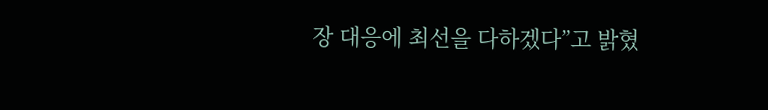장 대응에 최선을 다하겠다”고 밝혔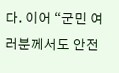다. 이어 “군민 여러분께서도 안전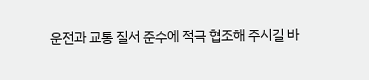운전과 교통 질서 준수에 적극 협조해 주시길 바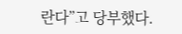란다”고 당부했다.